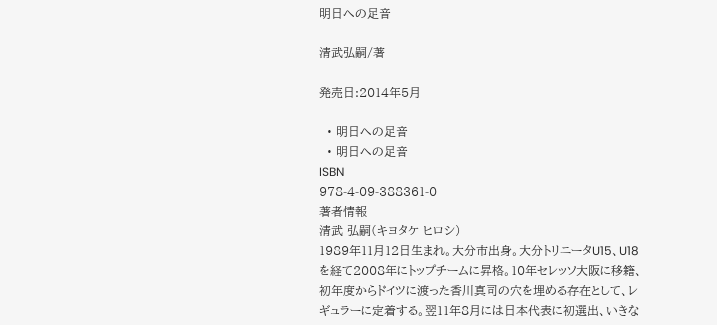明日への足音

清武弘嗣/著

発売日:2014年5月

  • 明日への足音
  • 明日への足音
ISBN
978-4-09-388361-0
著者情報
清武 弘嗣(キヨタケ ヒロシ)
1989年11月12日生まれ。大分市出身。大分トリニータU15、U18を経て2008年にトップチームに昇格。10年セレッソ大阪に移籍、初年度からドイツに渡った香川真司の穴を埋める存在として、レギュラーに定着する。翌11年8月には日本代表に初選出、いきな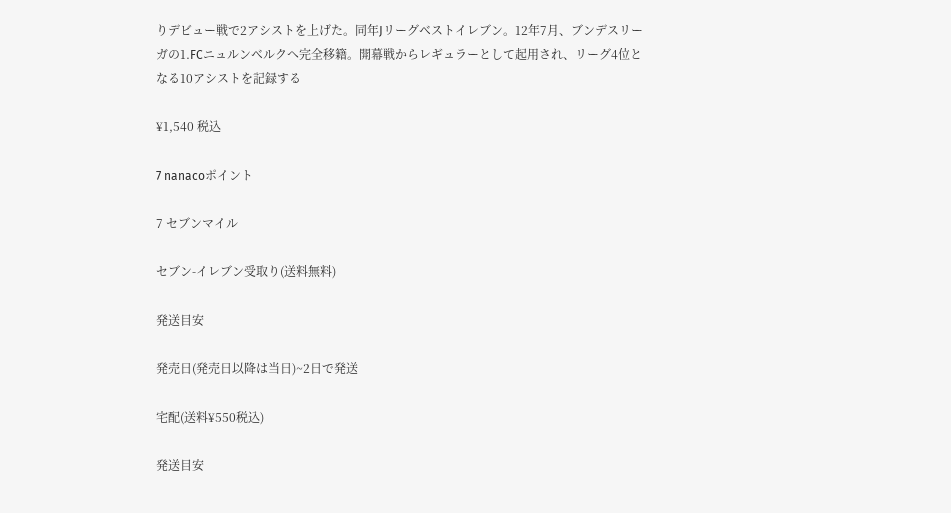りデビュー戦で2アシストを上げた。同年Jリーグベストイレブン。12年7月、ブンデスリーガの1.FCニュルンベルクへ完全移籍。開幕戦からレギュラーとして起用され、リーグ4位となる10アシストを記録する

¥1,540 税込

7 nanacoポイント

7 セブンマイル

セブン-イレブン受取り(送料無料)

発送目安

発売日(発売日以降は当日)~2日で発送

宅配(送料¥550税込)

発送目安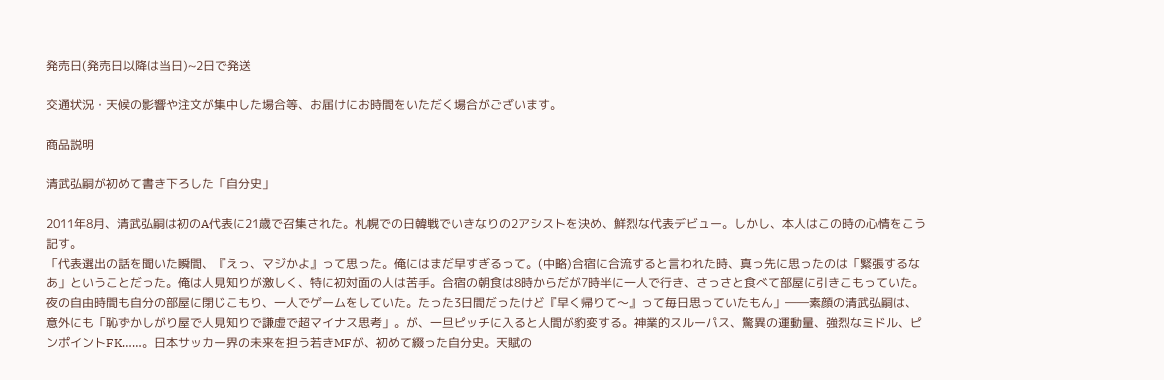発売日(発売日以降は当日)~2日で発送

交通状況・天候の影響や注文が集中した場合等、お届けにお時間をいただく場合がございます。

商品説明

清武弘嗣が初めて書き下ろした「自分史」

2011年8月、清武弘嗣は初のA代表に21歳で召集された。札幌での日韓戦でいきなりの2アシストを決め、鮮烈な代表デビュー。しかし、本人はこの時の心情をこう記す。
「代表選出の話を聞いた瞬間、『えっ、マジかよ』って思った。俺にはまだ早すぎるって。(中略)合宿に合流すると言われた時、真っ先に思ったのは「緊張するなあ」ということだった。俺は人見知りが激しく、特に初対面の人は苦手。合宿の朝食は8時からだが7時半に一人で行き、さっさと食べて部屋に引きこもっていた。夜の自由時間も自分の部屋に閉じこもり、一人でゲームをしていた。たった3日間だったけど『早く帰りて〜』って毎日思っていたもん」――素顔の清武弘嗣は、意外にも「恥ずかしがり屋で人見知りで謙虚で超マイナス思考」。が、一旦ピッチに入ると人間が豹変する。神業的スルーパス、驚異の運動量、強烈なミドル、ピンポイントFK……。日本サッカー界の未来を担う若きMFが、初めて綴った自分史。天賦の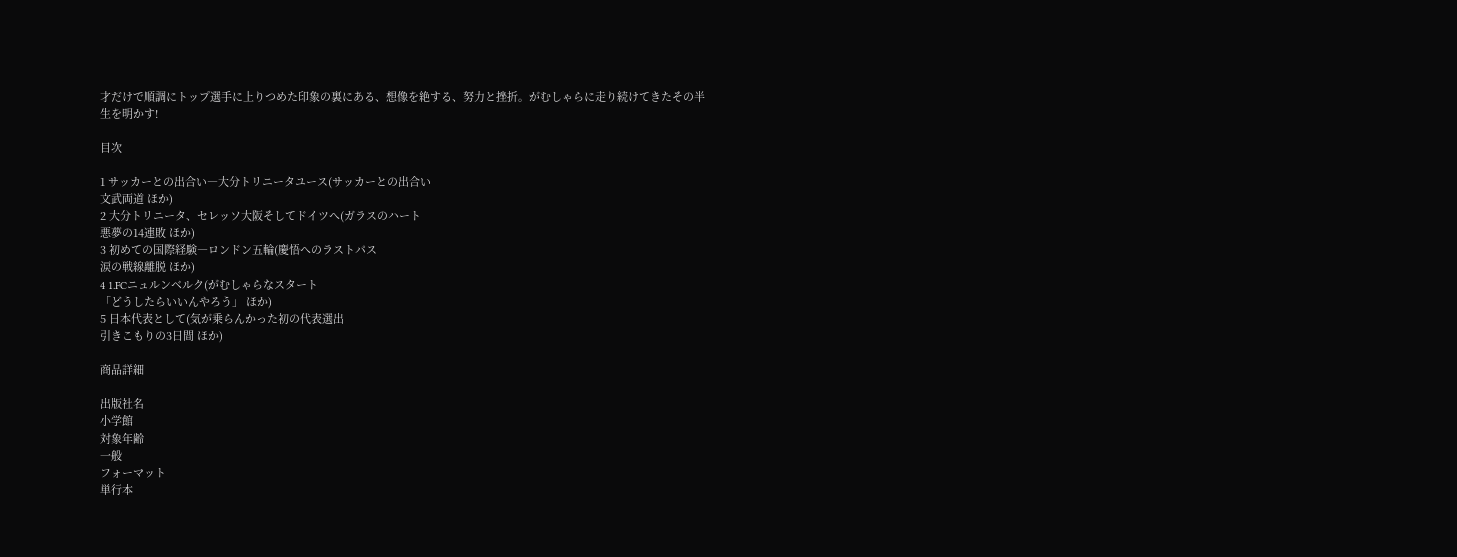才だけで順調にトップ選手に上りつめた印象の裏にある、想像を絶する、努力と挫折。がむしゃらに走り続けてきたその半生を明かす!

目次

1 サッカーとの出合い―大分トリニータユース(サッカーとの出合い
文武両道 ほか)
2 大分トリニータ、セレッソ大阪そしてドイツへ(ガラスのハート
悪夢の14連敗 ほか)
3 初めての国際経験―ロンドン五輪(慶悟へのラストパス
涙の戦線離脱 ほか)
4 1.FCニュルンベルク(がむしゃらなスタート
「どうしたらいいんやろう」 ほか)
5 日本代表として(気が乗らんかった初の代表選出
引きこもりの3日間 ほか)

商品詳細

出版社名
小学館
対象年齢
一般
フォーマット
単行本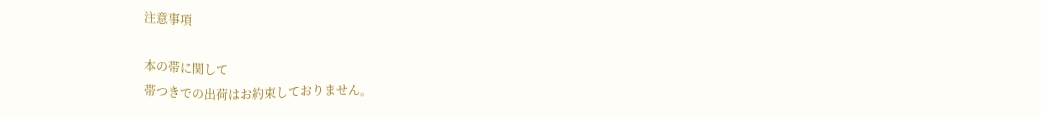注意事項

本の帯に関して
帯つきでの出荷はお約束しておりません。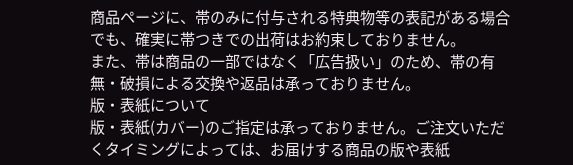商品ページに、帯のみに付与される特典物等の表記がある場合でも、確実に帯つきでの出荷はお約束しておりません。
また、帯は商品の一部ではなく「広告扱い」のため、帯の有無・破損による交換や返品は承っておりません。
版・表紙について
版・表紙(カバー)のご指定は承っておりません。ご注文いただくタイミングによっては、お届けする商品の版や表紙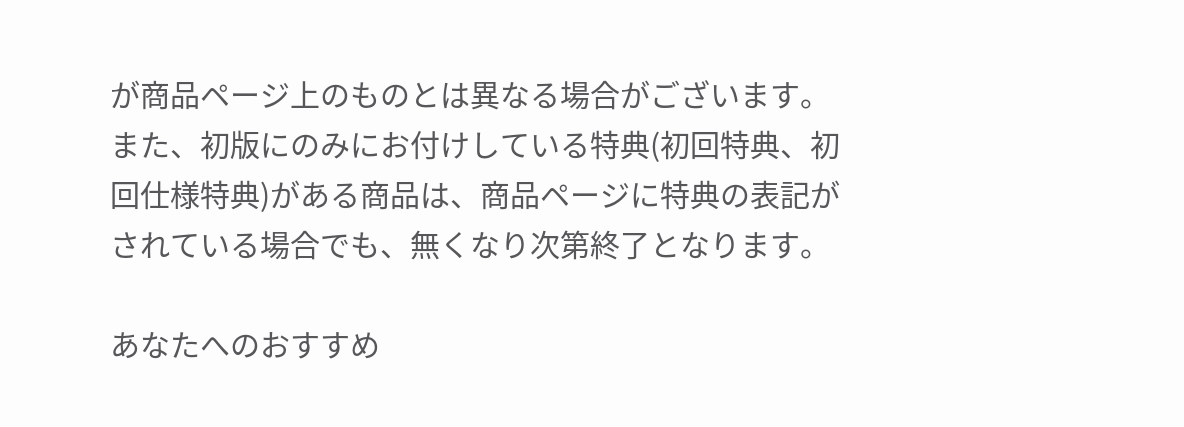が商品ページ上のものとは異なる場合がございます。
また、初版にのみにお付けしている特典(初回特典、初回仕様特典)がある商品は、商品ページに特典の表記がされている場合でも、無くなり次第終了となります。

あなたへのおすすめ